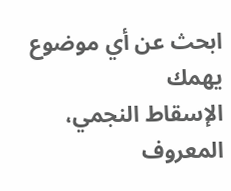ابحث عن أي موضوع يهمك
الإسقاط النجمي، المعروف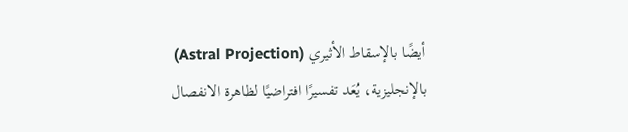أيضًا بالإسقاط الأثيري (Astral Projection) بالإنجليزية، يُعَد تفسيرًا افتراضيًا لظاهرة الانفصال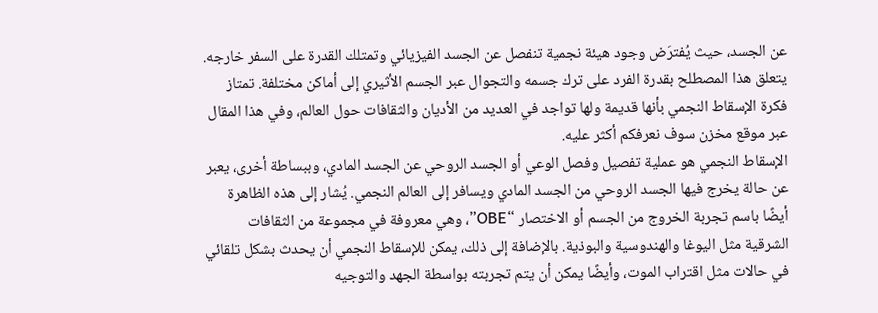عن الجسد، حيث يُفترَض وجود هيئة نجمية تنفصل عن الجسد الفيزيائي وتمتلك القدرة على السفر خارجه. يتعلق هذا المصطلح بقدرة الفرد على ترك جسمه والتجوال عبر الجسم الأثيري إلى أماكن مختلفة. تمتاز فكرة الإسقاط النجمي بأنها قديمة ولها تواجد في العديد من الأديان والثقافات حول العالم، وفي هذا المقال عبر موقع مخزن سوف نعرفكم أكثر عليه.
الإسقاط النجمي هو عملية تفصيل وفصل الوعي أو الجسد الروحي عن الجسد المادي، وببساطة أخرى، يعبر عن حالة يخرج فيها الجسد الروحي من الجسد المادي ويسافر إلى العالم النجمي. يُشار إلى هذه الظاهرة أيضًا باسم تجربة الخروج من الجسم أو الاختصار “OBE”، وهي معروفة في مجموعة من الثقافات الشرقية مثل اليوغا والهندوسية والبوذية. بالإضافة إلى ذلك، يمكن للإسقاط النجمي أن يحدث بشكل تلقائي في حالات مثل اقتراب الموت، وأيضًا يمكن أن يتم تجربته بواسطة الجهد والتوجيه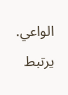الواعي.
يرتبط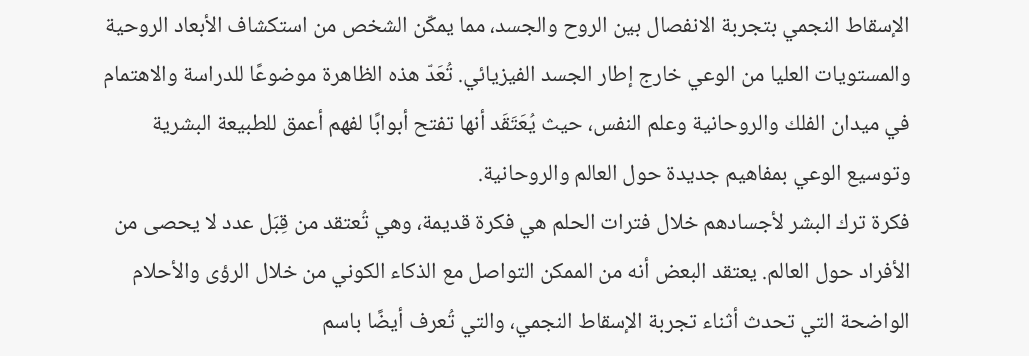الإسقاط النجمي بتجربة الانفصال بين الروح والجسد، مما يمكّن الشخص من استكشاف الأبعاد الروحية والمستويات العليا من الوعي خارج إطار الجسد الفيزيائي. تُعَدّ هذه الظاهرة موضوعًا للدراسة والاهتمام في ميدان الفلك والروحانية وعلم النفس، حيث يُعَتَقَد أنها تفتح أبوابًا لفهم أعمق للطبيعة البشرية وتوسيع الوعي بمفاهيم جديدة حول العالم والروحانية.
فكرة ترك البشر لأجسادهم خلال فترات الحلم هي فكرة قديمة، وهي تُعتقد من قِبَل عدد لا يحصى من الأفراد حول العالم. يعتقد البعض أنه من الممكن التواصل مع الذكاء الكوني من خلال الرؤى والأحلام الواضحة التي تحدث أثناء تجربة الإسقاط النجمي، والتي تُعرف أيضًا باسم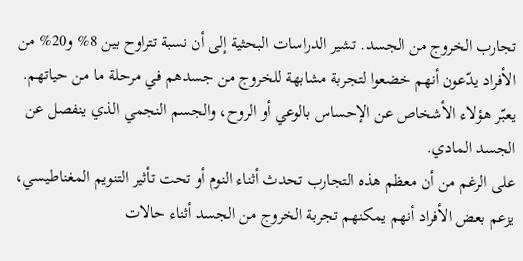تجارب الخروج من الجسد. تشير الدراسات البحثية إلى أن نسبة تتراوح بين 8% و20% من الأفراد يدّعون أنهم خضعوا لتجربة مشابهة للخروج من جسدهم في مرحلة ما من حياتهم. يعبّر هؤلاء الأشخاص عن الإحساس بالوعي أو الروح، والجسم النجمي الذي ينفصل عن الجسد المادي.
على الرغم من أن معظم هذه التجارب تحدث أثناء النوم أو تحت تأثير التنويم المغناطيسي، يزعم بعض الأفراد أنهم يمكنهم تجربة الخروج من الجسد أثناء حالات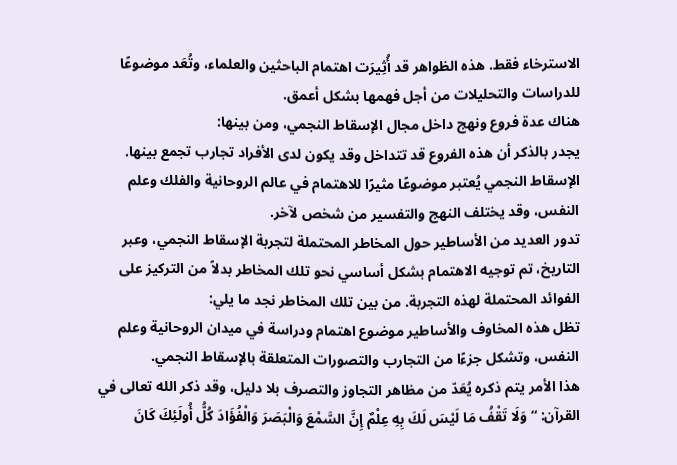الاسترخاء فقط. هذه الظواهر قد أُثِيرَت اهتمام الباحثين والعلماء، وتُعَد موضوعًا للدراسات والتحليلات من أجل فهمها بشكل أعمق.
هناك عدة فروع ونهج داخل مجال الإسقاط النجمي، ومن بينها:
يجدر بالذكر أن هذه الفروع قد تتداخل وقد يكون لدى الأفراد تجارب تجمع بينها. الإسقاط النجمي يُعتبر موضوعًا مثيرًا للاهتمام في عالم الروحانية والفلك وعلم النفس، وقد يختلف النهج والتفسير من شخص لآخر.
تدور العديد من الأساطير حول المخاطر المحتملة لتجربة الإسقاط النجمي، وعبر التاريخ، تم توجيه الاهتمام بشكل أساسي نحو تلك المخاطر بدلاً من التركيز على الفوائد المحتملة لهذه التجربة. من بين تلك المخاطر نجد ما يلي:
تظل هذه المخاوف والأساطير موضوع اهتمام ودراسة في ميدان الروحانية وعلم النفس، وتشكل جزءًا من التجارب والتصورات المتعلقة بالإسقاط النجمي.
هذا الأمر يتم ذكره يُعَدّ من مظاهر التجاوز والتصرف بلا دليل، وقد ذكر الله تعالى في القرآن: “وَلَا تَقْفُ مَا لَيْسَ لَكَ بِهِ عِلْمٌ إِنَّ السَّمْعَ وَالْبَصَرَ وَالْفُؤَادَ كُلُّ أُولَئِكَ كَانَ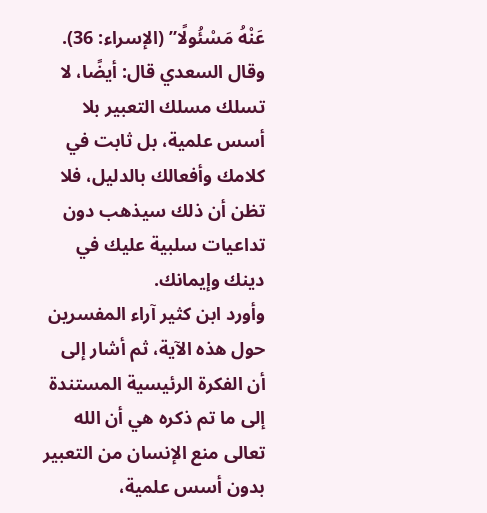عَنْهُ مَسْئُولًا” (الإسراء: 36).
وقال السعدي قال: أيضًا، لا تسلك مسلك التعبير بلا أسس علمية، بل ثابت في كلامك وأفعالك بالدليل، فلا تظن أن ذلك سيذهب دون تداعيات سلبية عليك في دينك وإيمانك.
وأورد ابن كثير آراء المفسرين حول هذه الآية، ثم أشار إلى أن الفكرة الرئيسية المستندة إلى ما تم ذكره هي أن الله تعالى منع الإنسان من التعبير بدون أسس علمية،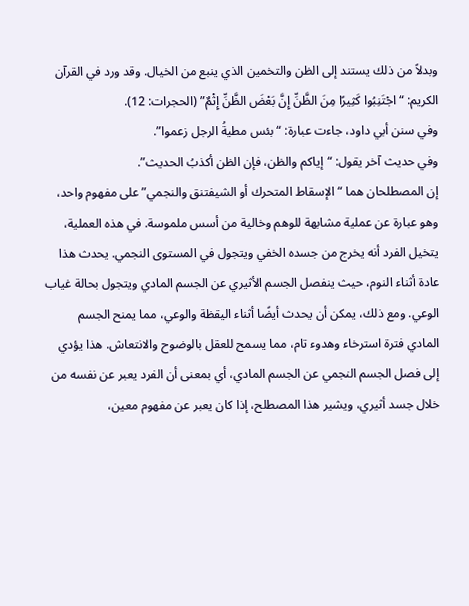وبدلاً من ذلك يستند إلى الظن والتخمين الذي ينبع من الخيال. وقد ورد في القرآن الكريم: “اجْتَنِبُوا كَثِيرًا مِنَ الظَّنِّ إِنَّ بَعْضَ الظَّنِّ إِثْمٌ” (الحجرات: 12).
وفي سنن أبي داود، جاءت عبارة: “بئس مطيةُ الرجل زعموا”.
وفي حديث آخر يقول: “إياكم والظن، فإن الظن أكذبُ الحديث”.
إن المصطلحان هما “الإسقاط المتحرك أو الشيفتنق والنجمي” على مفهوم واحد، وهو عبارة عن عملية مشابهة للوهم وخالية من أسس ملموسة. في هذه العملية، يتخيل الفرد أنه يخرج من جسده الخفي ويتجول في المستوى النجمي. يحدث هذا عادة أثناء النوم، حيث ينفصل الجسم الأثيري عن الجسم المادي ويتجول بحالة غياب الوعي. ومع ذلك، يمكن أن يحدث أيضًا أثناء اليقظة والوعي، مما يمنح الجسم المادي فترة استرخاء وهدوء تام، مما يسمح للعقل بالوضوح والانتعاش. هذا يؤدي إلى فصل الجسم النجمي عن الجسم المادي، أي بمعنى أن الفرد يعبر عن نفسه من خلال جسد أثيري، ويشير هذا المصطلح، إذا كان يعبر عن مفهوم معين،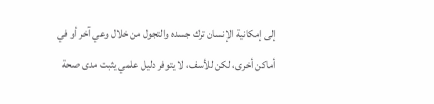إلى إمكانية الإنسان ترك جسده والتجول من خلال وعي آخر أو في أماكن أخرى، لكن للأسف، لا يتوفر دليل علمي يثبت مدى صحة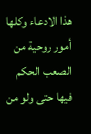هذا الادعاء وكلها أمور روحية من الصعب الحكم فيها حتى ولو من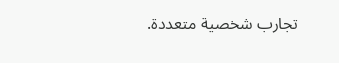تجارب شخصية متعددة.